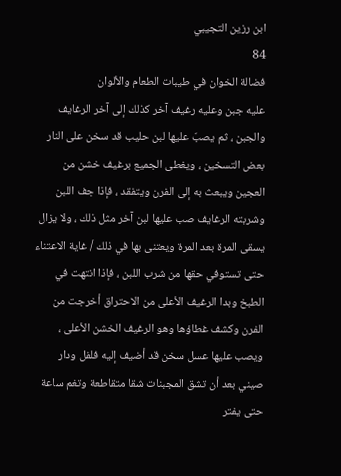ابن رزين التجيبي
84
فضالة الخوان في طيبات الطعام والألوان
عليه جبن وعليه رغيف آخر كذلك إلى آخر الرغايف والجبن ، ثم يصبّ عليها لبن حليب قد سخن على النار بعض التسخين ، ويغطى الجميع برغيف خشن من العجين ويبعث به إلى الفرن ويتفقد ، فإذا جف اللبن وشربته الرغايف صب عليها لبن آخر مثل ذلك ، ولا يزال يسقى المرة بعد المرة ويعتنى بها في ذلك / غاية الاعتناء حتى تستوفي حقها من شرب اللبن ، فإذا انتهت في الطبخ وبدا الرغيف الأعلى من الاحتراق أخرجت من الفرن وكشف غطاؤها وهو الرغيف الخشن الأعلى ، ويصب عليها عسل سخن قد أضيف إليه فلفل ودار صيني بعد أن تشق المجبنات شقا متقاطعة وتغم ساعة حتى يفتر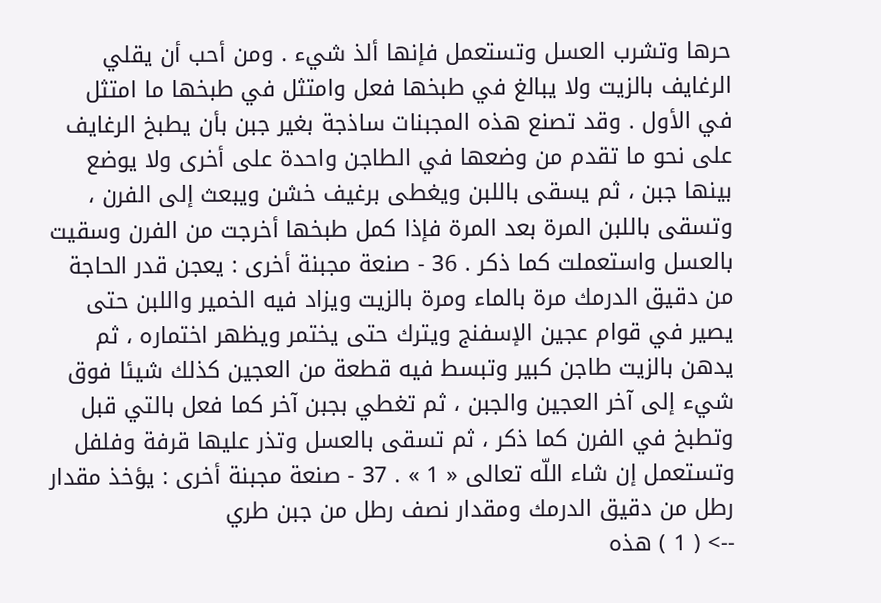حرها وتشرب العسل وتستعمل فإنها ألذ شيء . ومن أحب أن يقلي الرغايف بالزيت ولا يبالغ في طبخها فعل وامتثل في طبخها ما امتثل في الأول . وقد تصنع هذه المجبنات ساذجة بغير جبن بأن يطبخ الرغايف على نحو ما تقدم من وضعها في الطاجن واحدة على أخرى ولا يوضع بينها جبن ، ثم يسقى باللبن ويغطى برغيف خشن ويبعث إلى الفرن ، وتسقى باللبن المرة بعد المرة فإذا كمل طبخها أخرجت من الفرن وسقيت بالعسل واستعملت كما ذكر . 36 - صنعة مجبنة أخرى : يعجن قدر الحاجة من دقيق الدرمك مرة بالماء ومرة بالزيت ويزاد فيه الخمير واللبن حتى يصير في قوام عجين الإسفنج ويترك حتى يختمر ويظهر اختماره ، ثم يدهن بالزيت طاجن كبير وتبسط فيه قطعة من العجين كذلك شيئا فوق شيء إلى آخر العجين والجبن ، ثم تغطي بجبن آخر كما فعل بالتي قبل وتطبخ في الفرن كما ذكر ، ثم تسقى بالعسل وتذر عليها قرفة وفلفل وتستعمل إن شاء اللّه تعالى « 1 » . 37 - صنعة مجبنة أخرى : يؤخذ مقدار رطل من دقيق الدرمك ومقدار نصف رطل من جبن طري
--> ( 1 ) هذه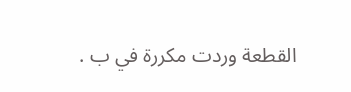القطعة وردت مكررة في ب .